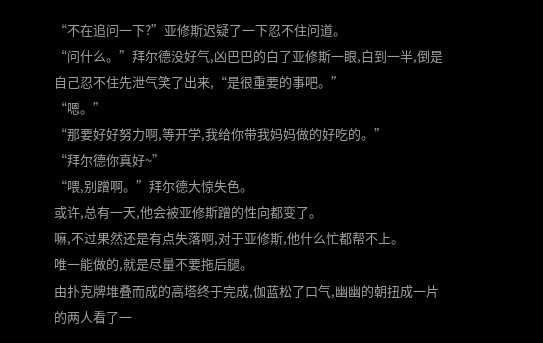“不在追问一下?”亚修斯迟疑了一下忍不住问道。
“问什么。”拜尔德没好气,凶巴巴的白了亚修斯一眼,白到一半,倒是自己忍不住先泄气笑了出来,“是很重要的事吧。”
“嗯。”
“那要好好努力啊,等开学,我给你带我妈妈做的好吃的。”
“拜尔德你真好~”
“喂,别蹭啊。”拜尔德大惊失色。
或许,总有一天,他会被亚修斯蹭的性向都变了。
嘛,不过果然还是有点失落啊,对于亚修斯,他什么忙都帮不上。
唯一能做的,就是尽量不要拖后腿。
由扑克牌堆叠而成的高塔终于完成,伽蓝松了口气,幽幽的朝扭成一片的两人看了一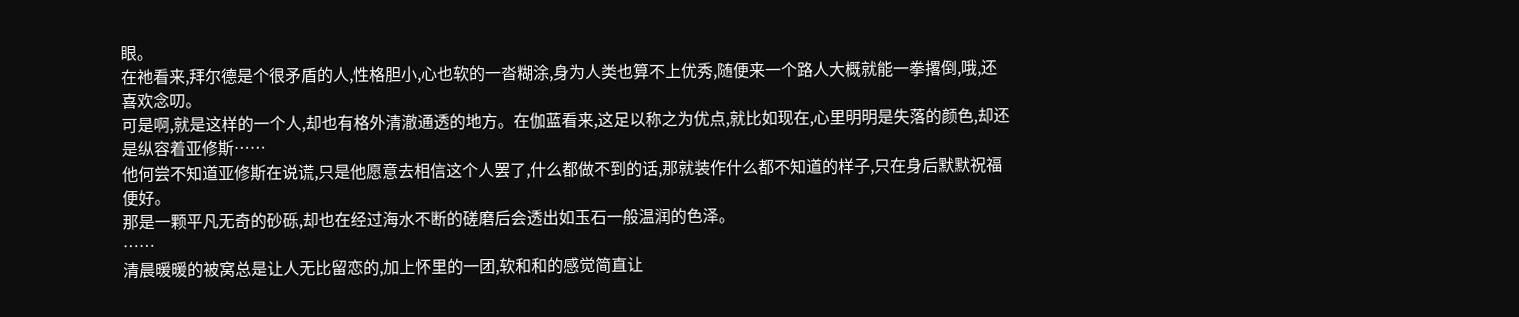眼。
在祂看来,拜尔德是个很矛盾的人,性格胆小,心也软的一沓糊涂,身为人类也算不上优秀,随便来一个路人大概就能一拳撂倒,哦,还喜欢念叨。
可是啊,就是这样的一个人,却也有格外清澈通透的地方。在伽蓝看来,这足以称之为优点,就比如现在,心里明明是失落的颜色,却还是纵容着亚修斯……
他何尝不知道亚修斯在说谎,只是他愿意去相信这个人罢了,什么都做不到的话,那就装作什么都不知道的样子,只在身后默默祝福便好。
那是一颗平凡无奇的砂砾,却也在经过海水不断的磋磨后会透出如玉石一般温润的色泽。
……
清晨暖暖的被窝总是让人无比留恋的,加上怀里的一团,软和和的感觉简直让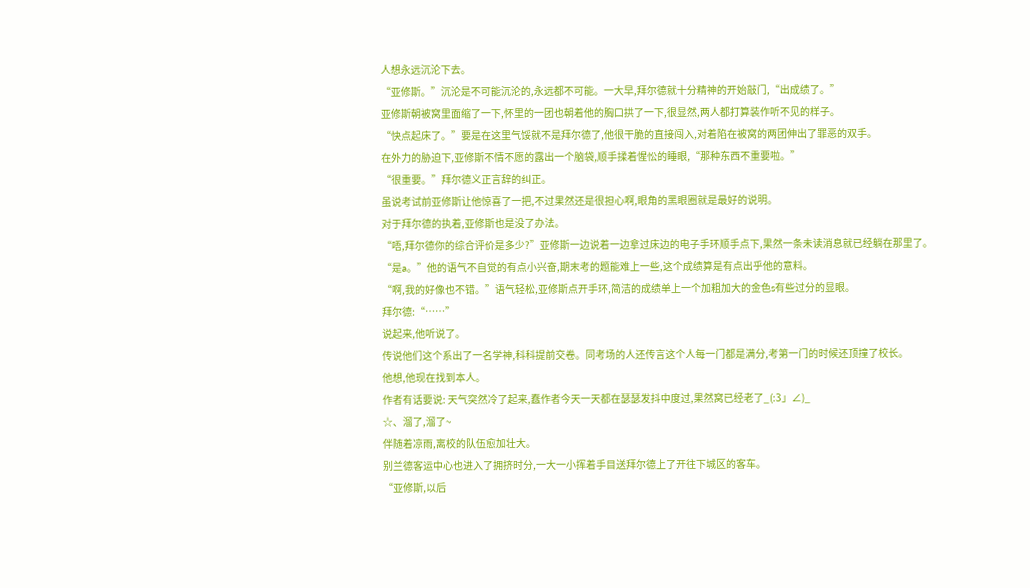人想永远沉沦下去。
“亚修斯。”沉沦是不可能沉沦的,永远都不可能。一大早,拜尔德就十分精神的开始敲门,“出成绩了。”
亚修斯朝被窝里面缩了一下,怀里的一团也朝着他的胸口拱了一下,很显然,两人都打算装作听不见的样子。
“快点起床了。”要是在这里气馁就不是拜尔德了,他很干脆的直接闯入,对着陷在被窝的两团伸出了罪恶的双手。
在外力的胁迫下,亚修斯不情不愿的露出一个脑袋,顺手揉着惺忪的睡眼,“那种东西不重要啦。”
“很重要。”拜尔德义正言辞的纠正。
虽说考试前亚修斯让他惊喜了一把,不过果然还是很担心啊,眼角的黑眼圈就是最好的说明。
对于拜尔德的执着,亚修斯也是没了办法。
“唔,拜尔德你的综合评价是多少?”亚修斯一边说着一边拿过床边的电子手环顺手点下,果然一条未读消息就已经躺在那里了。
“是a。”他的语气不自觉的有点小兴奋,期末考的题能难上一些,这个成绩算是有点出乎他的意料。
“啊,我的好像也不错。”语气轻松,亚修斯点开手环,简洁的成绩单上一个加粗加大的金色s有些过分的显眼。
拜尔德:“……”
说起来,他听说了。
传说他们这个系出了一名学神,科科提前交卷。同考场的人还传言这个人每一门都是满分,考第一门的时候还顶撞了校长。
他想,他现在找到本人。
作者有话要说: 天气突然冷了起来,蠢作者今天一天都在瑟瑟发抖中度过,果然窝已经老了_(:3」∠)_
☆、溜了,溜了~
伴随着凉雨,离校的队伍愈加壮大。
别兰德客运中心也进入了拥挤时分,一大一小挥着手目送拜尔德上了开往下城区的客车。
“亚修斯,以后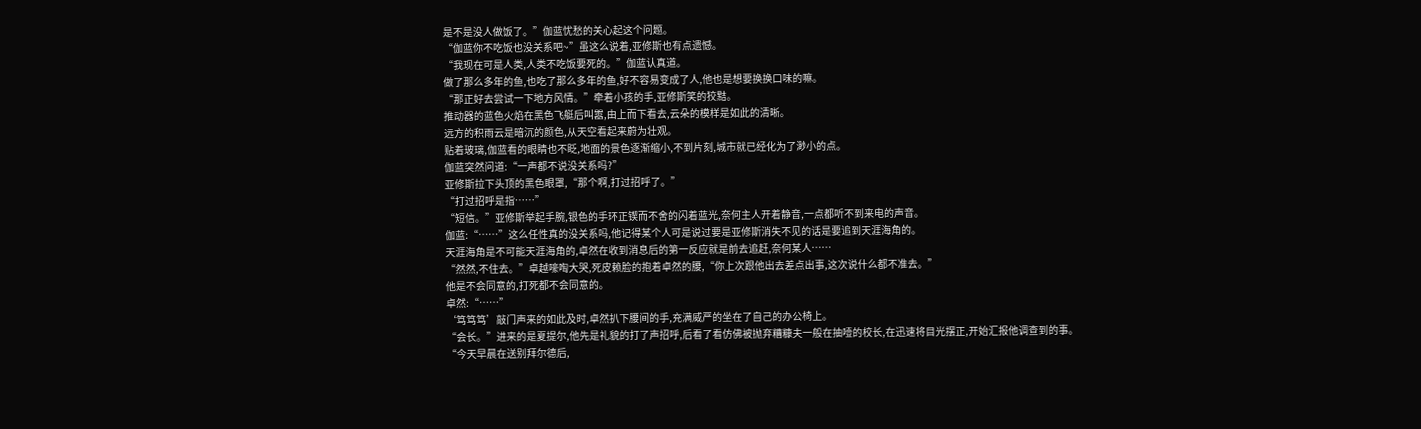是不是没人做饭了。”伽蓝忧愁的关心起这个问题。
“伽蓝你不吃饭也没关系吧~”虽这么说着,亚修斯也有点遗憾。
“我现在可是人类,人类不吃饭要死的。”伽蓝认真道。
做了那么多年的鱼,也吃了那么多年的鱼,好不容易变成了人,他也是想要换换口味的嘛。
“那正好去尝试一下地方风情。”牵着小孩的手,亚修斯笑的狡黠。
推动器的蓝色火焰在黑色飞艇后叫嚣,由上而下看去,云朵的模样是如此的清晰。
远方的积雨云是暗沉的颜色,从天空看起来蔚为壮观。
贴着玻璃,伽蓝看的眼睛也不眨,地面的景色逐渐缩小,不到片刻,城市就已经化为了渺小的点。
伽蓝突然问道:“一声都不说没关系吗?”
亚修斯拉下头顶的黑色眼罩,“那个啊,打过招呼了。”
“打过招呼是指……”
“短信。”亚修斯举起手腕,银色的手环正锲而不舍的闪着蓝光,奈何主人开着静音,一点都听不到来电的声音。
伽蓝:“……”这么任性真的没关系吗,他记得某个人可是说过要是亚修斯消失不见的话是要追到天涯海角的。
天涯海角是不可能天涯海角的,卓然在收到消息后的第一反应就是前去追赶,奈何某人……
“然然,不住去。”卓越嚎啕大哭,死皮赖脸的抱着卓然的腰,“你上次跟他出去差点出事,这次说什么都不准去。”
他是不会同意的,打死都不会同意的。
卓然:“……”
‘笃笃笃’敲门声来的如此及时,卓然扒下腰间的手,充满威严的坐在了自己的办公椅上。
“会长。”进来的是夏提尔,他先是礼貌的打了声招呼,后看了看仿佛被抛弃糟糠夫一般在抽噎的校长,在迅速将目光摆正,开始汇报他调查到的事。
“今天早晨在送别拜尔德后,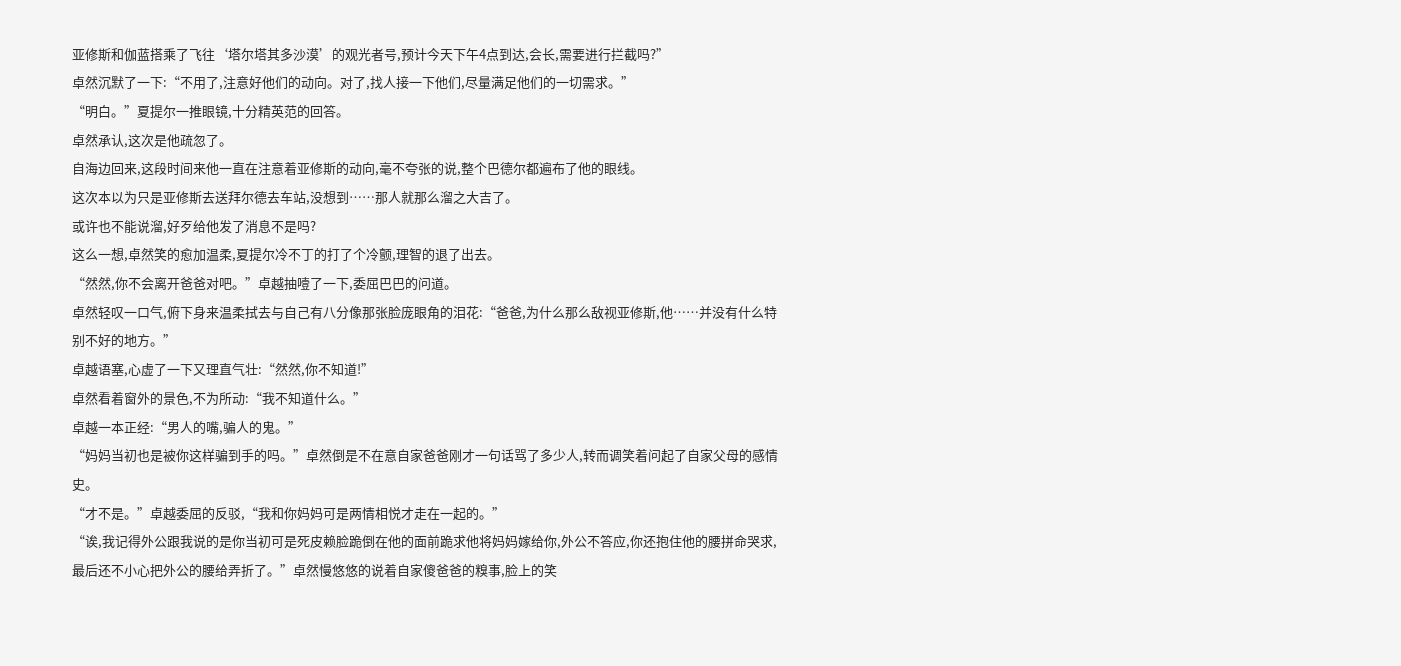亚修斯和伽蓝搭乘了飞往‘塔尔塔其多沙漠’的观光者号,预计今天下午4点到达,会长,需要进行拦截吗?”
卓然沉默了一下:“不用了,注意好他们的动向。对了,找人接一下他们,尽量满足他们的一切需求。”
“明白。”夏提尔一推眼镜,十分精英范的回答。
卓然承认,这次是他疏忽了。
自海边回来,这段时间来他一直在注意着亚修斯的动向,毫不夸张的说,整个巴德尔都遍布了他的眼线。
这次本以为只是亚修斯去送拜尔德去车站,没想到……那人就那么溜之大吉了。
或许也不能说溜,好歹给他发了消息不是吗?
这么一想,卓然笑的愈加温柔,夏提尔冷不丁的打了个冷颤,理智的退了出去。
“然然,你不会离开爸爸对吧。”卓越抽噎了一下,委屈巴巴的问道。
卓然轻叹一口气,俯下身来温柔拭去与自己有八分像那张脸庞眼角的泪花:“爸爸,为什么那么敌视亚修斯,他……并没有什么特别不好的地方。”
卓越语塞,心虚了一下又理直气壮:“然然,你不知道!”
卓然看着窗外的景色,不为所动:“我不知道什么。”
卓越一本正经:“男人的嘴,骗人的鬼。”
“妈妈当初也是被你这样骗到手的吗。”卓然倒是不在意自家爸爸刚才一句话骂了多少人,转而调笑着问起了自家父母的感情史。
“才不是。”卓越委屈的反驳,“我和你妈妈可是两情相悦才走在一起的。”
“诶,我记得外公跟我说的是你当初可是死皮赖脸跪倒在他的面前跪求他将妈妈嫁给你,外公不答应,你还抱住他的腰拼命哭求,最后还不小心把外公的腰给弄折了。”卓然慢悠悠的说着自家傻爸爸的糗事,脸上的笑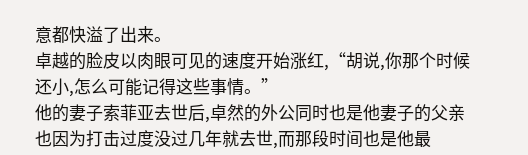意都快溢了出来。
卓越的脸皮以肉眼可见的速度开始涨红,“胡说,你那个时候还小,怎么可能记得这些事情。”
他的妻子索菲亚去世后,卓然的外公同时也是他妻子的父亲也因为打击过度没过几年就去世,而那段时间也是他最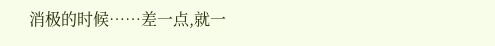消极的时候……差一点,就一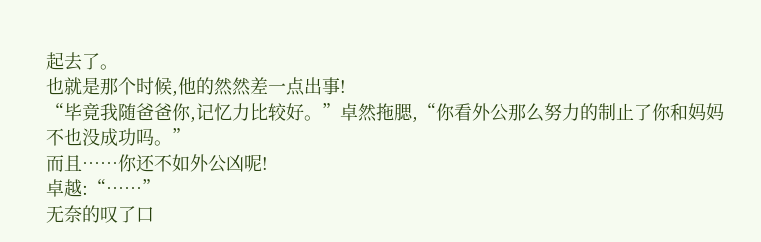起去了。
也就是那个时候,他的然然差一点出事!
“毕竟我随爸爸你,记忆力比较好。”卓然拖腮,“你看外公那么努力的制止了你和妈妈不也没成功吗。”
而且……你还不如外公凶呢!
卓越:“……”
无奈的叹了口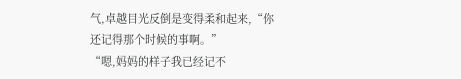气,卓越目光反倒是变得柔和起来,“你还记得那个时候的事啊。”
“嗯,妈妈的样子我已经记不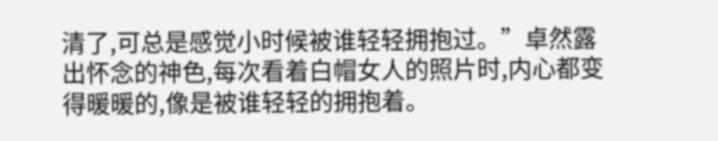清了,可总是感觉小时候被谁轻轻拥抱过。”卓然露出怀念的神色,每次看着白帽女人的照片时,内心都变得暖暖的,像是被谁轻轻的拥抱着。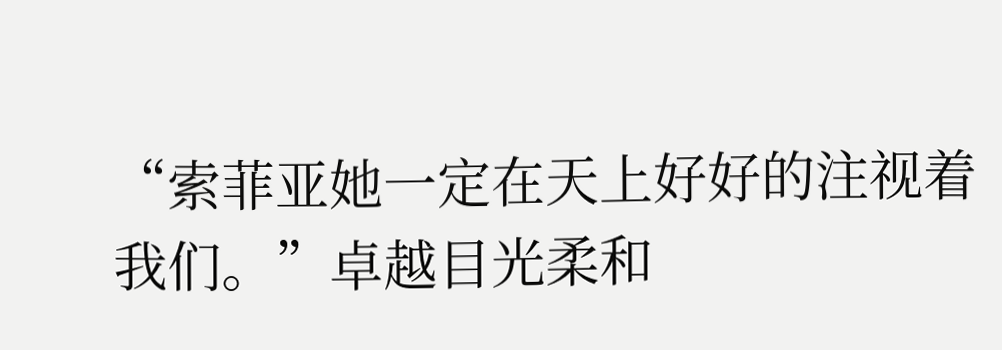“索菲亚她一定在天上好好的注视着我们。”卓越目光柔和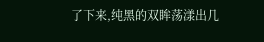了下来,纯黑的双眸荡漾出几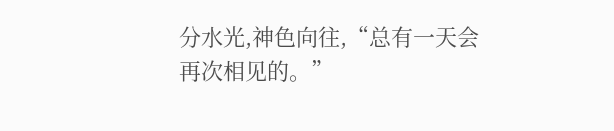分水光,神色向往,“总有一天会再次相见的。”